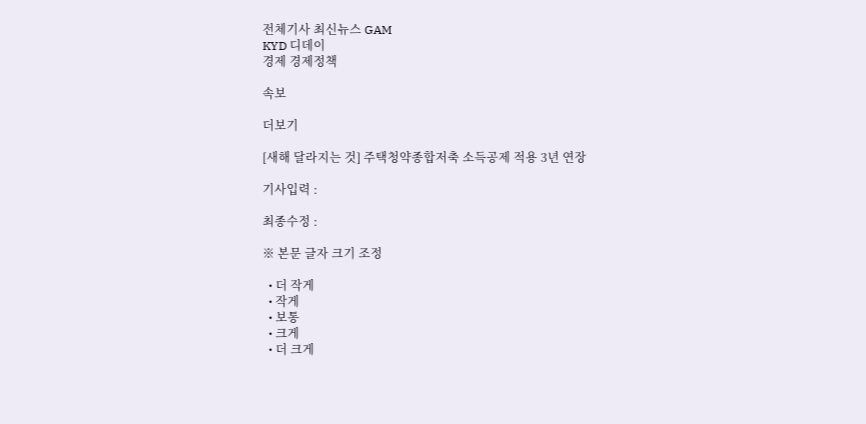전체기사 최신뉴스 GAM
KYD 디데이
경제 경제정책

속보

더보기

[새해 달라지는 것] 주택청약종합저축 소득공제 적용 3년 연장

기사입력 :

최종수정 :

※ 본문 글자 크기 조정

  • 더 작게
  • 작게
  • 보통
  • 크게
  • 더 크게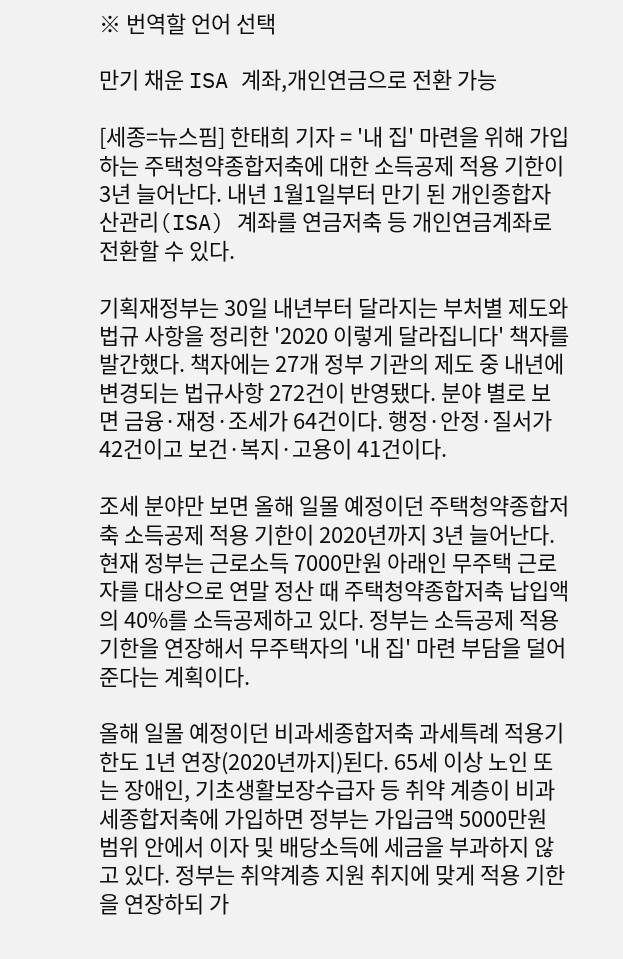※ 번역할 언어 선택

만기 채운 ISA 계좌,개인연금으로 전환 가능

[세종=뉴스핌] 한태희 기자 = '내 집' 마련을 위해 가입하는 주택청약종합저축에 대한 소득공제 적용 기한이 3년 늘어난다. 내년 1월1일부터 만기 된 개인종합자산관리(ISA) 계좌를 연금저축 등 개인연금계좌로 전환할 수 있다.

기획재정부는 30일 내년부터 달라지는 부처별 제도와 법규 사항을 정리한 '2020 이렇게 달라집니다' 책자를 발간했다. 책자에는 27개 정부 기관의 제도 중 내년에 변경되는 법규사항 272건이 반영됐다. 분야 별로 보면 금융·재정·조세가 64건이다. 행정·안정·질서가 42건이고 보건·복지·고용이 41건이다.

조세 분야만 보면 올해 일몰 예정이던 주택청약종합저축 소득공제 적용 기한이 2020년까지 3년 늘어난다. 현재 정부는 근로소득 7000만원 아래인 무주택 근로자를 대상으로 연말 정산 때 주택청약종합저축 납입액의 40%를 소득공제하고 있다. 정부는 소득공제 적용 기한을 연장해서 무주택자의 '내 집' 마련 부담을 덜어준다는 계획이다.

올해 일몰 예정이던 비과세종합저축 과세특례 적용기한도 1년 연장(2020년까지)된다. 65세 이상 노인 또는 장애인, 기초생활보장수급자 등 취약 계층이 비과세종합저축에 가입하면 정부는 가입금액 5000만원 범위 안에서 이자 및 배당소득에 세금을 부과하지 않고 있다. 정부는 취약계층 지원 취지에 맞게 적용 기한을 연장하되 가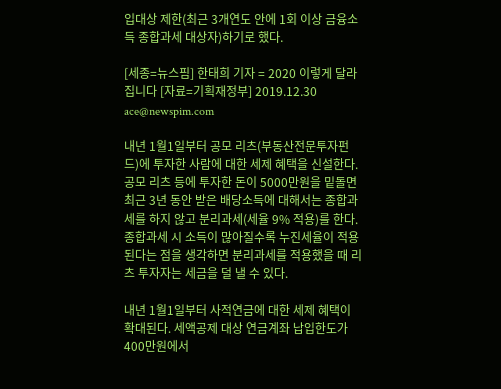입대상 제한(최근 3개연도 안에 1회 이상 금융소득 종합과세 대상자)하기로 했다.

[세종=뉴스핌] 한태희 기자 = 2020 이렇게 달라집니다 [자료=기획재정부] 2019.12.30 ace@newspim.com

내년 1월1일부터 공모 리츠(부동산전문투자펀드)에 투자한 사람에 대한 세제 혜택을 신설한다. 공모 리츠 등에 투자한 돈이 5000만원을 밑돌면 최근 3년 동안 받은 배당소득에 대해서는 종합과세를 하지 않고 분리과세(세율 9% 적용)를 한다. 종합과세 시 소득이 많아질수록 누진세율이 적용된다는 점을 생각하면 분리과세를 적용했을 때 리츠 투자자는 세금을 덜 낼 수 있다.

내년 1월1일부터 사적연금에 대한 세제 혜택이 확대된다. 세액공제 대상 연금계좌 납입한도가 400만원에서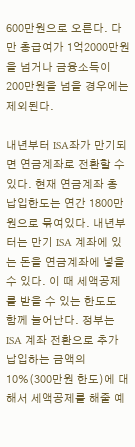600만원으로 오른다. 다만 총급여가 1억2000만원을 넘거나 금융소득이 200만원을 넘을 경우에는 제외된다.

내년부터 ISA좌가 만기되면 연금계좌로 전환할 수 있다. 현재 연금계좌 총 납입한도는 연간 1800만원으로 묶여있다. 내년부터는 만기 ISA 계좌에 있는 돈을 연금계좌에 넣을 수 있다. 이 때 세액공제를 받을 수 있는 한도도 함께 늘어난다. 정부는 ISA 계좌 전환으로 추가 납입하는 금액의 10%(300만원 한도)에 대해서 세액공제를 해줄 예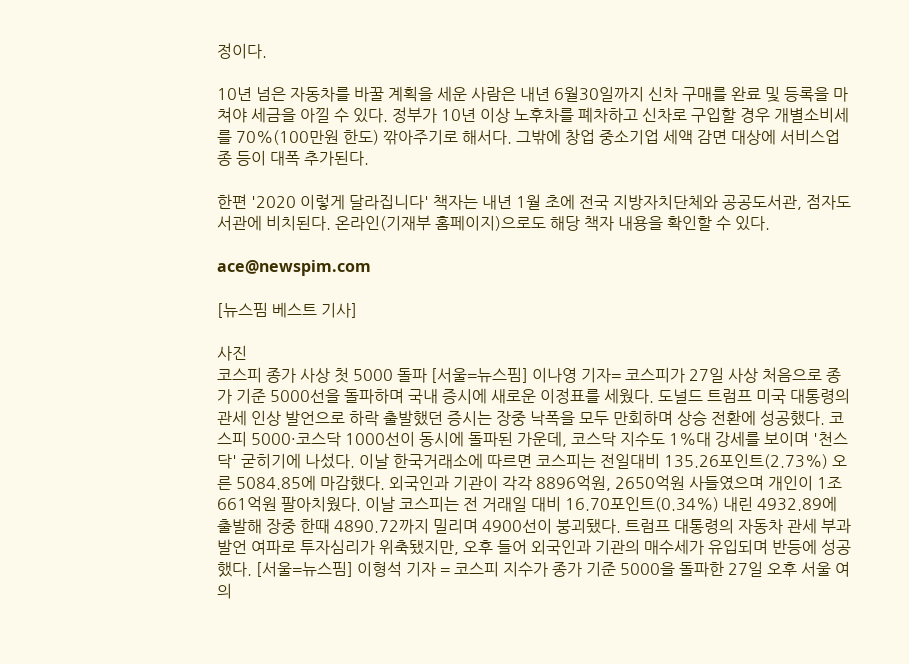정이다.

10년 넘은 자동차를 바꿀 계획을 세운 사람은 내년 6월30일까지 신차 구매를 완료 및 등록을 마쳐야 세금을 아낄 수 있다. 정부가 10년 이상 노후차를 폐차하고 신차로 구입할 경우 개별소비세를 70%(100만원 한도) 깎아주기로 해서다. 그밖에 창업 중소기업 세액 감면 대상에 서비스업종 등이 대폭 추가된다.

한편 '2020 이렇게 달라집니다' 책자는 내년 1월 초에 전국 지방자치단체와 공공도서관, 점자도서관에 비치된다. 온라인(기재부 홈페이지)으로도 해당 책자 내용을 확인할 수 있다.

ace@newspim.com

[뉴스핌 베스트 기사]

사진
코스피 종가 사상 첫 5000 돌파 [서울=뉴스핌] 이나영 기자= 코스피가 27일 사상 처음으로 종가 기준 5000선을 돌파하며 국내 증시에 새로운 이정표를 세웠다. 도널드 트럼프 미국 대통령의 관세 인상 발언으로 하락 출발했던 증시는 장중 낙폭을 모두 만회하며 상승 전환에 성공했다. 코스피 5000·코스닥 1000선이 동시에 돌파된 가운데, 코스닥 지수도 1%대 강세를 보이며 '천스닥' 굳히기에 나섰다. 이날 한국거래소에 따르면 코스피는 전일대비 135.26포인트(2.73%) 오른 5084.85에 마감했다. 외국인과 기관이 각각 8896억원, 2650억원 사들였으며 개인이 1조661억원 팔아치웠다. 이날 코스피는 전 거래일 대비 16.70포인트(0.34%) 내린 4932.89에 출발해 장중 한때 4890.72까지 밀리며 4900선이 붕괴됐다. 트럼프 대통령의 자동차 관세 부과 발언 여파로 투자심리가 위축됐지만, 오후 들어 외국인과 기관의 매수세가 유입되며 반등에 성공했다. [서울=뉴스핌] 이형석 기자 = 코스피 지수가 종가 기준 5000을 돌파한 27일 오후 서울 여의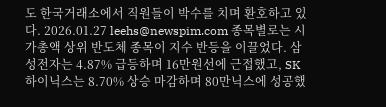도 한국거래소에서 직원들이 박수를 치며 환호하고 있다. 2026.01.27 leehs@newspim.com 종목별로는 시가총액 상위 반도체 종목이 지수 반등을 이끌었다. 삼성전자는 4.87% 급등하며 16만원선에 근접했고, SK하이닉스는 8.70% 상승 마감하며 80만닉스에 성공했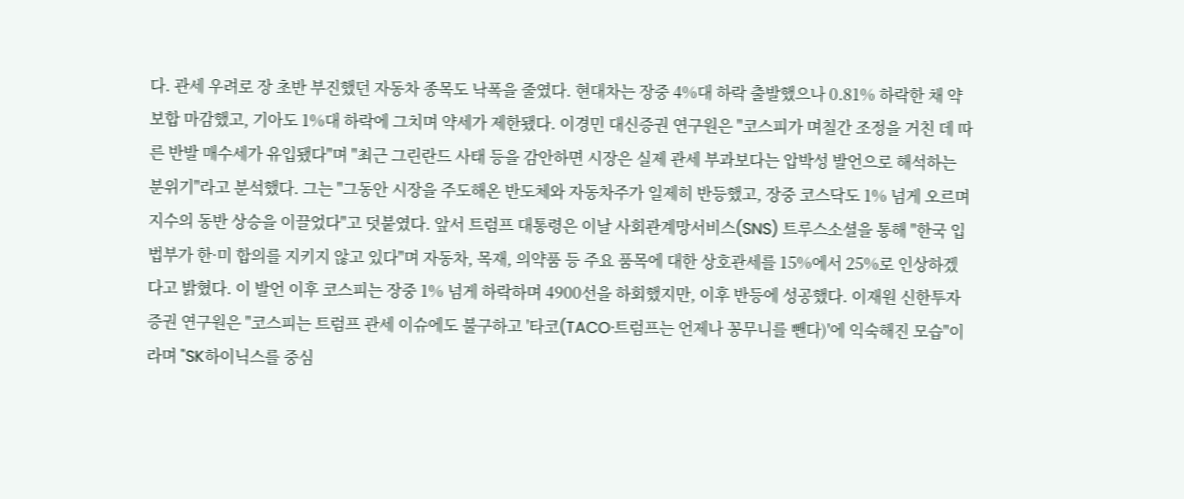다. 관세 우려로 장 초반 부진했던 자동차 종목도 낙폭을 줄였다. 현대차는 장중 4%대 하락 출발했으나 0.81% 하락한 채 약보합 마감했고, 기아도 1%대 하락에 그치며 약세가 제한됐다. 이경민 대신증권 연구원은 "코스피가 며칠간 조정을 거친 데 따른 반발 매수세가 유입됐다"며 "최근 그린란드 사태 등을 감안하면 시장은 실제 관세 부과보다는 압박성 발언으로 해석하는 분위기"라고 분석했다. 그는 "그동안 시장을 주도해온 반도체와 자동차주가 일제히 반등했고, 장중 코스닥도 1% 넘게 오르며 지수의 동반 상승을 이끌었다"고 덧붙였다. 앞서 트럼프 대통령은 이날 사회관계망서비스(SNS) 트루스소셜을 통해 "한국 입법부가 한·미 합의를 지키지 않고 있다"며 자동차, 목재, 의약품 등 주요 품목에 대한 상호관세를 15%에서 25%로 인상하겠다고 밝혔다. 이 발언 이후 코스피는 장중 1% 넘게 하락하며 4900선을 하회했지만, 이후 반등에 성공했다. 이재원 신한투자증권 연구원은 "코스피는 트럼프 관세 이슈에도 불구하고 '타코(TACO·트럼프는 언제나 꽁무니를 뺀다)'에 익숙해진 모습"이라며 "SK하이닉스를 중심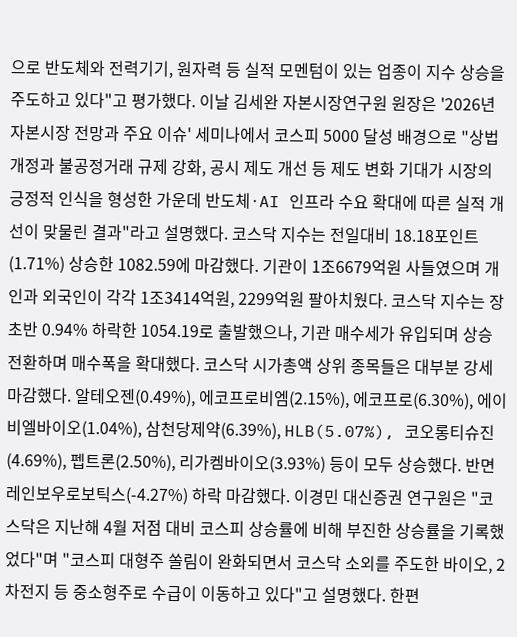으로 반도체와 전력기기, 원자력 등 실적 모멘텀이 있는 업종이 지수 상승을 주도하고 있다"고 평가했다. 이날 김세완 자본시장연구원 원장은 '2026년 자본시장 전망과 주요 이슈' 세미나에서 코스피 5000 달성 배경으로 "상법 개정과 불공정거래 규제 강화, 공시 제도 개선 등 제도 변화 기대가 시장의 긍정적 인식을 형성한 가운데 반도체·AI 인프라 수요 확대에 따른 실적 개선이 맞물린 결과"라고 설명했다. 코스닥 지수는 전일대비 18.18포인트(1.71%) 상승한 1082.59에 마감했다. 기관이 1조6679억원 사들였으며 개인과 외국인이 각각 1조3414억원, 2299억원 팔아치웠다. 코스닥 지수는 장 초반 0.94% 하락한 1054.19로 출발했으나, 기관 매수세가 유입되며 상승 전환하며 매수폭을 확대했다. 코스닥 시가총액 상위 종목들은 대부분 강세 마감했다. 알테오젠(0.49%), 에코프로비엠(2.15%), 에코프로(6.30%), 에이비엘바이오(1.04%), 삼천당제약(6.39%), HLB(5.07%), 코오롱티슈진(4.69%), 펩트론(2.50%), 리가켐바이오(3.93%) 등이 모두 상승했다. 반면 레인보우로보틱스(-4.27%) 하락 마감했다. 이경민 대신증권 연구원은 "코스닥은 지난해 4월 저점 대비 코스피 상승률에 비해 부진한 상승률을 기록했었다"며 "코스피 대형주 쏠림이 완화되면서 코스닥 소외를 주도한 바이오, 2차전지 등 중소형주로 수급이 이동하고 있다"고 설명했다. 한편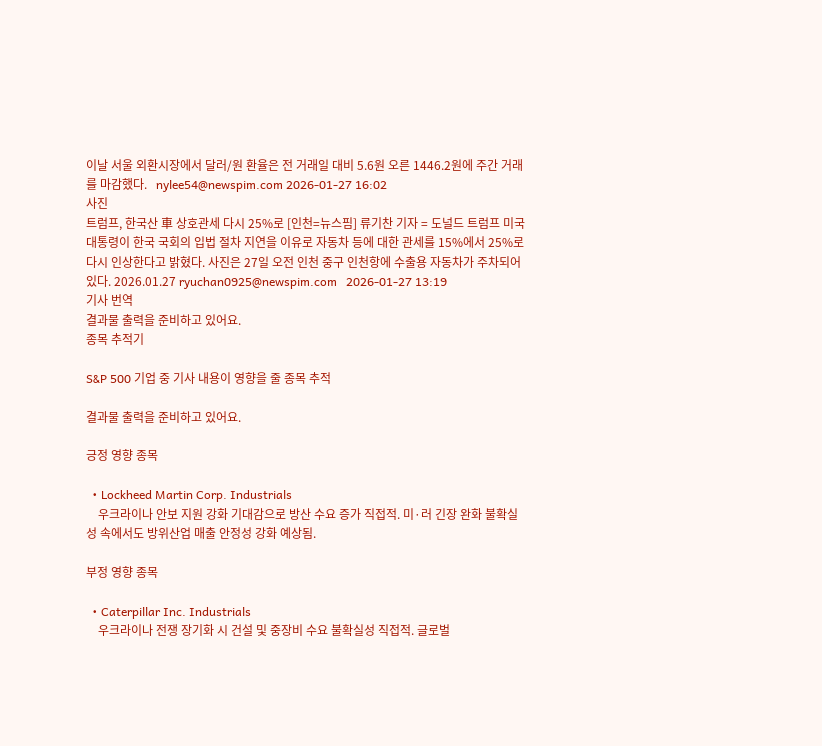이날 서울 외환시장에서 달러/원 환율은 전 거래일 대비 5.6원 오른 1446.2원에 주간 거래를 마감했다.   nylee54@newspim.com 2026-01-27 16:02
사진
트럼프, 한국산 車 상호관세 다시 25%로 [인천=뉴스핌] 류기찬 기자 = 도널드 트럼프 미국 대통령이 한국 국회의 입법 절차 지연을 이유로 자동차 등에 대한 관세를 15%에서 25%로 다시 인상한다고 밝혔다. 사진은 27일 오전 인천 중구 인천항에 수출용 자동차가 주차되어 있다. 2026.01.27 ryuchan0925@newspim.com   2026-01-27 13:19
기사 번역
결과물 출력을 준비하고 있어요.
종목 추적기

S&P 500 기업 중 기사 내용이 영향을 줄 종목 추적

결과물 출력을 준비하고 있어요.

긍정 영향 종목

  • Lockheed Martin Corp. Industrials
    우크라이나 안보 지원 강화 기대감으로 방산 수요 증가 직접적. 미·러 긴장 완화 불확실성 속에서도 방위산업 매출 안정성 강화 예상됨.

부정 영향 종목

  • Caterpillar Inc. Industrials
    우크라이나 전쟁 장기화 시 건설 및 중장비 수요 불확실성 직접적. 글로벌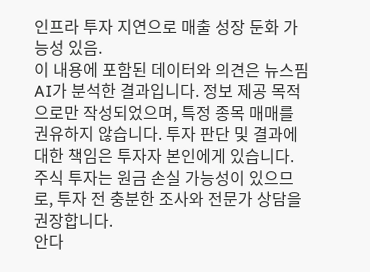인프라 투자 지연으로 매출 성장 둔화 가능성 있음.
이 내용에 포함된 데이터와 의견은 뉴스핌 AI가 분석한 결과입니다. 정보 제공 목적으로만 작성되었으며, 특정 종목 매매를 권유하지 않습니다. 투자 판단 및 결과에 대한 책임은 투자자 본인에게 있습니다. 주식 투자는 원금 손실 가능성이 있으므로, 투자 전 충분한 조사와 전문가 상담을 권장합니다.
안다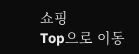쇼핑
Top으로 이동